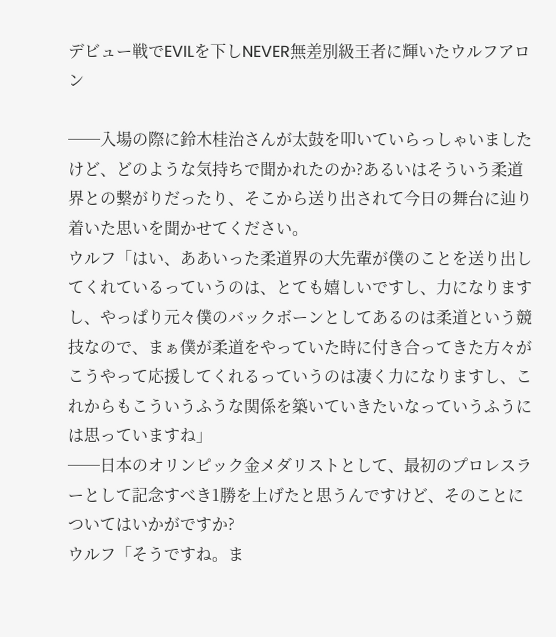デビュー戦でEVILを下しNEVER無差別級王者に輝いたウルフアロン

──入場の際に鈴木桂治さんが太鼓を叩いていらっしゃいましたけど、どのような気持ちで聞かれたのか?あるいはそういう柔道界との繋がりだったり、そこから送り出されて今日の舞台に辿り着いた思いを聞かせてください。
ウルフ「はい、ああいった柔道界の大先輩が僕のことを送り出してくれているっていうのは、とても嬉しいですし、力になりますし、やっぱり元々僕のバックボーンとしてあるのは柔道という競技なので、まぁ僕が柔道をやっていた時に付き合ってきた方々がこうやって応援してくれるっていうのは凄く力になりますし、これからもこういうふうな関係を築いていきたいなっていうふうには思っていますね」
──日本のオリンピック金メダリストとして、最初のプロレスラーとして記念すべき1勝を上げたと思うんですけど、そのことについてはいかがですか?
ウルフ「そうですね。ま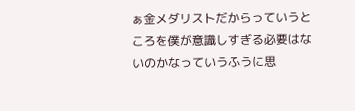ぁ金メダリストだからっていうところを僕が意識しすぎる必要はないのかなっていうふうに思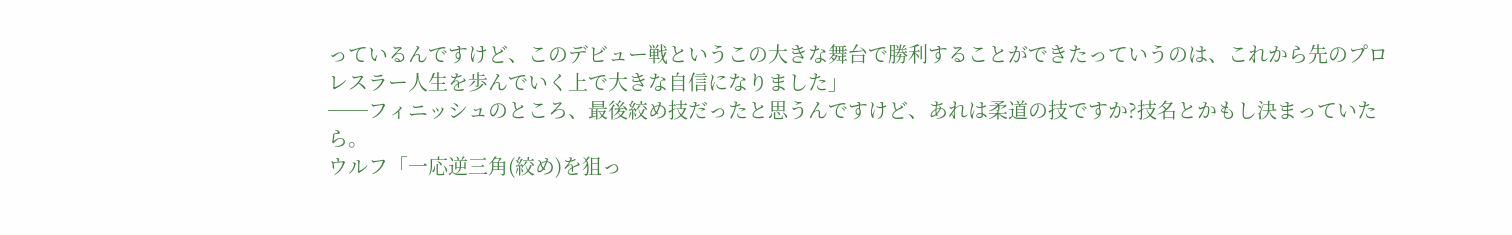っているんですけど、このデビュー戦というこの大きな舞台で勝利することができたっていうのは、これから先のプロレスラー人生を歩んでいく上で大きな自信になりました」
──フィニッシュのところ、最後絞め技だったと思うんですけど、あれは柔道の技ですか?技名とかもし決まっていたら。
ウルフ「一応逆三角(絞め)を狙っ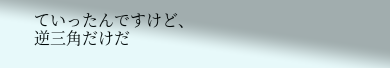ていったんですけど、逆三角だけだ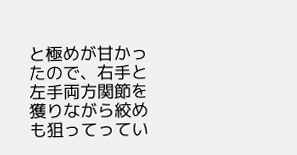と極めが甘かったので、右手と左手両方関節を獲りながら絞めも狙ってってい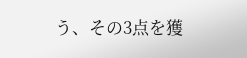う、その3点を獲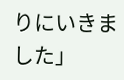りにいきました」